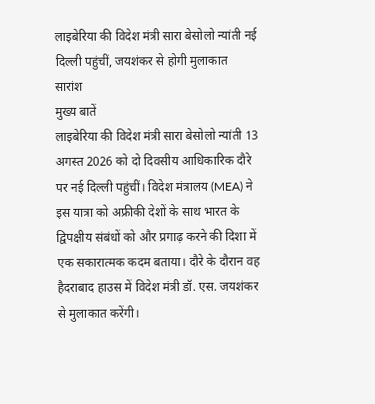लाइबेरिया की विदेश मंत्री सारा बेसोलो न्यांती नई दिल्ली पहुंचीं, जयशंकर से होगी मुलाकात
सारांश
मुख्य बातें
लाइबेरिया की विदेश मंत्री सारा बेसोलो न्यांती 13 अगस्त 2026 को दो दिवसीय आधिकारिक दौरे पर नई दिल्ली पहुंचीं। विदेश मंत्रालय (MEA) ने इस यात्रा को अफ्रीकी देशों के साथ भारत के द्विपक्षीय संबंधों को और प्रगाढ़ करने की दिशा में एक सकारात्मक कदम बताया। दौरे के दौरान वह हैदराबाद हाउस में विदेश मंत्री डॉ. एस. जयशंकर से मुलाकात करेंगी।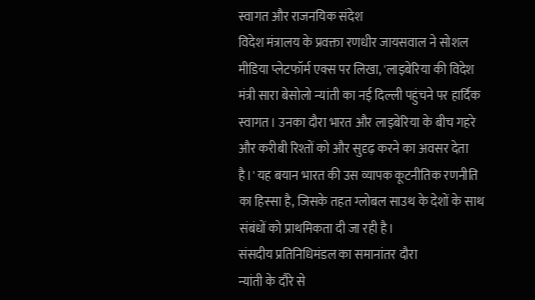स्वागत और राजनयिक संदेश
विदेश मंत्रालय के प्रवक्ता रणधीर जायसवाल ने सोशल मीडिया प्लेटफॉर्म एक्स पर लिखा, 'लाइबेरिया की विदेश मंत्री सारा बेसोलो न्यांती का नई दिल्ली पहुंचने पर हार्दिक स्वागत। उनका दौरा भारत और लाइबेरिया के बीच गहरे और करीबी रिश्तों को और सुदृढ़ करने का अवसर देता है।' यह बयान भारत की उस व्यापक कूटनीतिक रणनीति का हिस्सा है, जिसके तहत ग्लोबल साउथ के देशों के साथ संबंधों को प्राथमिकता दी जा रही है।
संसदीय प्रतिनिधिमंडल का समानांतर दौरा
न्यांती के दौरे से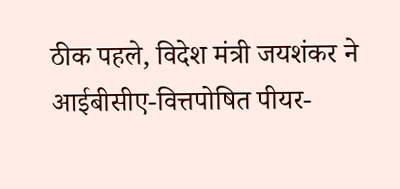ठीक पहले, विदेश मंत्री जयशंकर ने आईबीसीए-वित्तपोषित पीयर-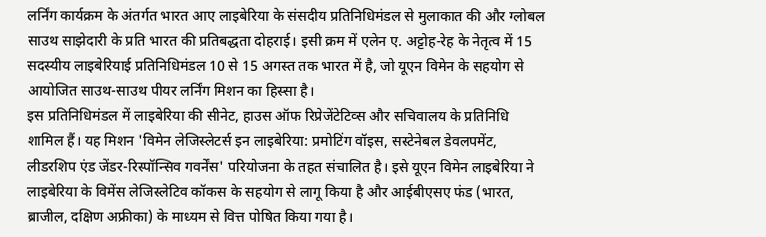लर्निंग कार्यक्रम के अंतर्गत भारत आए लाइबेरिया के संसदीय प्रतिनिधिमंडल से मुलाकात की और ग्लोबल साउथ साझेदारी के प्रति भारत की प्रतिबद्धता दोहराई। इसी क्रम में एलेन ए. अट्टोह-रेह के नेतृत्व में 15 सदस्यीय लाइबेरियाई प्रतिनिधिमंडल 10 से 15 अगस्त तक भारत में है, जो यूएन विमेन के सहयोग से आयोजित साउथ-साउथ पीयर लर्निंग मिशन का हिस्सा है।
इस प्रतिनिधिमंडल में लाइबेरिया की सीनेट, हाउस ऑफ रिप्रेजेंटेटिव्स और सचिवालय के प्रतिनिधि शामिल हैं। यह मिशन 'विमेन लेजिस्लेटर्स इन लाइबेरिया: प्रमोटिंग वॉइस, सस्टेनेबल डेवलपमेंट, लीडरशिप एंड जेंडर-रिस्पॉन्सिव गवर्नेंस' परियोजना के तहत संचालित है। इसे यूएन विमेन लाइबेरिया ने लाइबेरिया के विमेंस लेजिस्लेटिव कॉकस के सहयोग से लागू किया है और आईबीएसए फंड (भारत, ब्राजील, दक्षिण अफ्रीका) के माध्यम से वित्त पोषित किया गया है।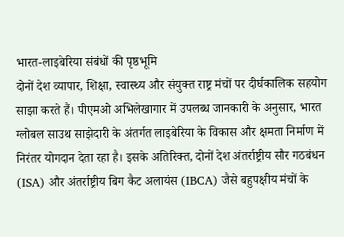भारत-लाइबेरिया संबंधों की पृष्ठभूमि
दोनों देश व्यापार, शिक्षा, स्वास्थ्य और संयुक्त राष्ट्र मंचों पर दीर्घकालिक सहयोग साझा करते हैं। पीएमओ अभिलेखागार में उपलब्ध जानकारी के अनुसार, भारत ग्लोबल साउथ साझेदारी के अंतर्गत लाइबेरिया के विकास और क्षमता निर्माण में निरंतर योगदान देता रहा है। इसके अतिरिक्त, दोनों देश अंतर्राष्ट्रीय सौर गठबंधन (ISA) और अंतर्राष्ट्रीय बिग कैट अलायंस (IBCA) जैसे बहुपक्षीय मंचों के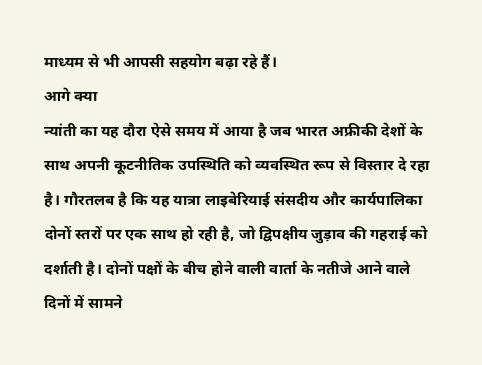माध्यम से भी आपसी सहयोग बढ़ा रहे हैं।
आगे क्या
न्यांती का यह दौरा ऐसे समय में आया है जब भारत अफ्रीकी देशों के साथ अपनी कूटनीतिक उपस्थिति को व्यवस्थित रूप से विस्तार दे रहा है। गौरतलब है कि यह यात्रा लाइबेरियाई संसदीय और कार्यपालिका दोनों स्तरों पर एक साथ हो रही है, जो द्विपक्षीय जुड़ाव की गहराई को दर्शाती है। दोनों पक्षों के बीच होने वाली वार्ता के नतीजे आने वाले दिनों में सामने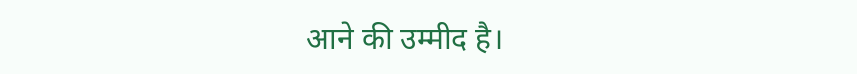आने की उम्मीद है।